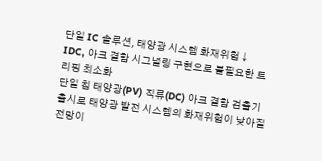단일 IC 솔루션, 태양광 시스템 화재위험 ↓
IDC, 아크 결함 시그널링 구현으로 불필요한 트리핑 최소화
단일 칩 태양광(PV) 직류(DC) 아크 결함 검출기 출시로 태양광 발전 시스템의 화재위험이 낮아질 전망이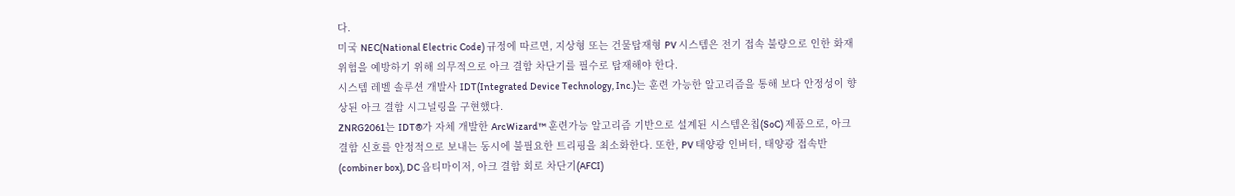다.
미국 NEC(National Electric Code) 규정에 따르면, 지상형 또는 건물탑재형 PV 시스템은 전기 접속 불량으로 인한 화재위험을 예방하기 위해 의무적으로 아크 결함 차단기를 필수로 탑재해야 한다.
시스템 레벨 솔루션 개발사 IDT(Integrated Device Technology, Inc.)는 훈련 가능한 알고리즘을 통해 보다 안정성이 향상된 아크 결함 시그널링을 구현했다.
ZNRG2061는 IDT®가 자체 개발한 ArcWizard™ 훈련가능 알고리즘 기반으로 설계된 시스템온칩(SoC) 제품으로, 아크 결함 신호를 안정적으로 보내는 동시에 불필요한 트리핑을 최소화한다. 또한, PV 태양광 인버터, 태양광 접속반(combiner box), DC 옵티마이저, 아크 결함 회로 차단기(AFCI)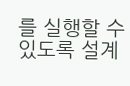를 실행할 수 있도록 설계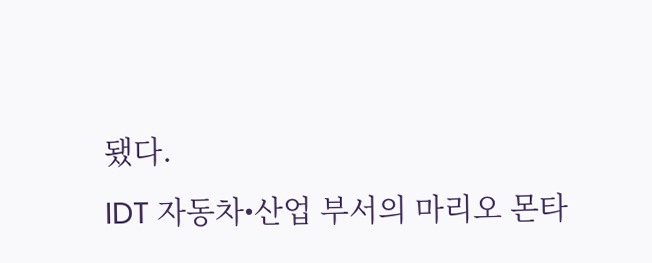됐다.
IDT 자동차•산업 부서의 마리오 몬타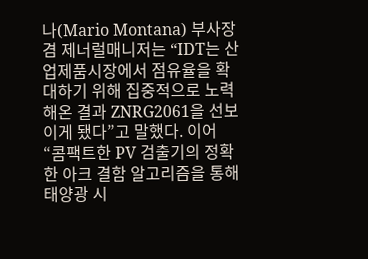나(Mario Montana) 부사장 겸 제너럴매니저는 “IDT는 산업제품시장에서 점유율을 확대하기 위해 집중적으로 노력해온 결과 ZNRG2061을 선보이게 됐다”고 말했다. 이어 “콤팩트한 PV 검출기의 정확한 아크 결함 알고리즘을 통해 태양광 시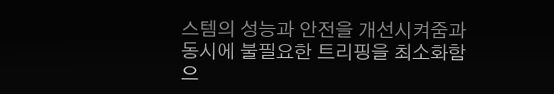스템의 성능과 안전을 개선시켜줌과 동시에 불필요한 트리핑을 최소화함으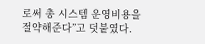로써 총 시스템 운영비용을 절약해준다”고 덧붙였다.